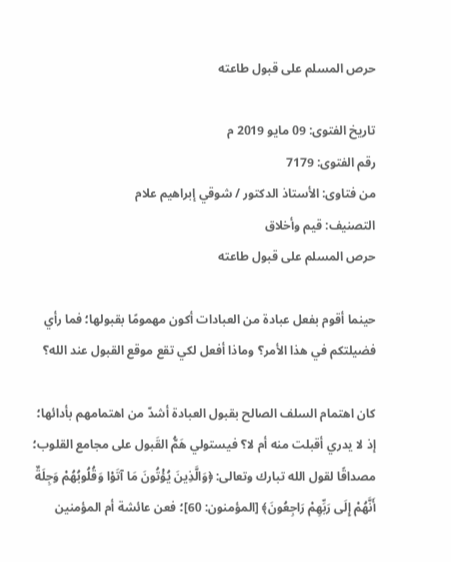حرص المسلم على قبول طاعته

تاريخ الفتوى: 09 مايو 2019 م
رقم الفتوى: 7179
من فتاوى: الأستاذ الدكتور / شوقي إبراهيم علام
التصنيف: قيم وأخلاق
حرص المسلم على قبول طاعته

حينما أقوم بفعل عبادة من العبادات أكون مهمومًا بقبولها؛ فما رأي فضيلتكم في هذا الأمر؟ وماذا أفعل لكي تقع موقع القبول عند الله؟

كان اهتمام السلف الصالح بقبول العبادة أشدّ من اهتمامهم بأدائها؛ إذ لا يدري أقبلت منه أم لا؟ فيستولي هَمُّ القَبول على مجامع القلوب؛ مصداقًا لقول الله تبارك وتعالى: ﴿وَالَّذِينَ يُؤْتُونَ مَا آتَوْا وَقُلُوبُهُمْ وَجِلَةٌ أَنَّهُمْ إِلَى رَبِّهِمْ رَاجِعُونَ﴾ [المؤمنون: 60]؛ فعن عائشة أم المؤمنين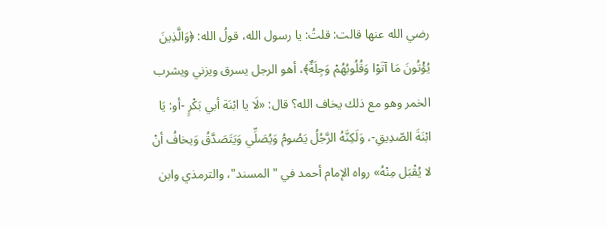رضي الله عنها قالت: قلتُ: يا رسول الله، قولُ الله: ﴿وَالَّذِينَ يُؤْتُونَ مَا آتَوْا وَقُلُوبُهُمْ وَجِلَةٌ﴾، أهو الرجل يسرق ويزني ويشرب الخمر وهو مع ذلك يخاف الله؟ قال: «لَا يا ابْنَة أبي بَكْرٍ -أو: يَا ابْنَةَ الصّدِيقِ-، وَلَكِنَّهُ الرَّجُلُ يَصُومُ وَيُصَلِّي وَيَتَصَدَّقُ وَيخافُ أنْ لا يُقْبَل مِنْهُ» رواه الإمام أحمد في "المسند"، والترمذي وابن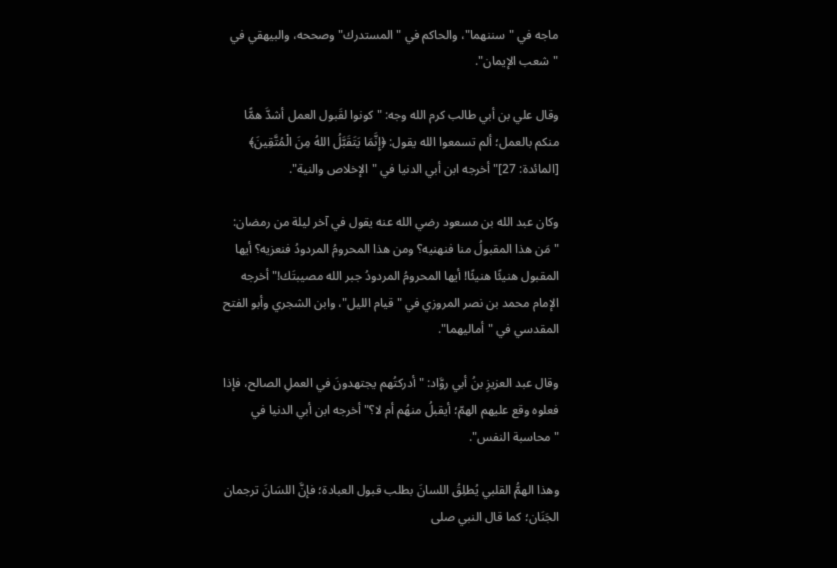ماجه في "سننهما"، والحاكم في "المستدرك" وصححه، والبيهقي في "شعب الإيمان".

وقال علي بن أبي طالب كرم الله وجه: "كونوا لقَبول العمل أشدَّ همًّا منكم بالعمل؛ ألم تسمعوا الله يقول: ﴿إِنَّمَا يَتَقَبَّلُ اللهُ مِنَ الْمُتَّقِينَ﴾ [المائدة: 27]" أخرجه ابن أبي الدنيا في "الإخلاص والنية".

وكان عبد الله بن مسعود رضي الله عنه يقول في آخر ليلة من رمضان: "مَن هذا المقبولُ منا فنهنيه؟ ومن هذا المحرومُ المردودُ فنعزيه؟ أيها المقبول هنيئًا هنيئًا! أيها المحرومُ المردودُ جبر الله مصيبتَك!" أخرجه الإمام محمد بن نصر المروزي في "قيام الليل"، وابن الشجري وأبو الفتح المقدسي في "أماليهما".

وقال عبد العزيزِ بنُ أبي روَّاد: "أدركتُهم يجتهدونَ في العملِ الصالح، فإذا فعلوه وقع عليهم الهمّ؛ أيقبلُ منهُم أم لا؟" أخرجه ابن أبي الدنيا في "محاسبة النفس".

وهذا الهمُّ القلبي يُطلِقُ اللسانَ بطلب قبول العبادة؛ فإنَّ اللسَانَ ترجمان الجَنَان؛ كما قال النبي صلى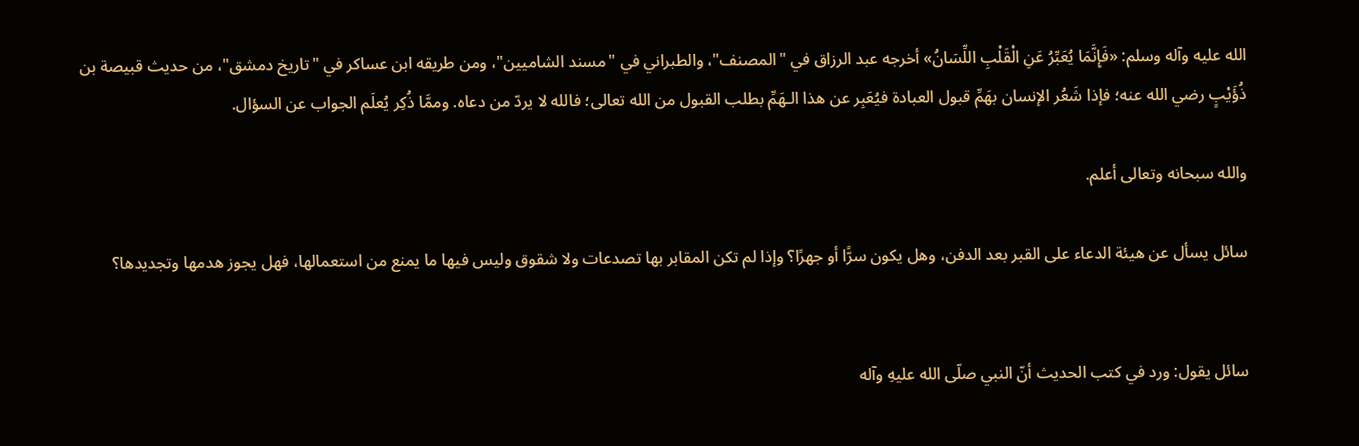الله عليه وآله وسلم: «فَإِنَّمَا يُعَبِّرُ عَنِ الْقَلْبِ اللِّسَانُ» أخرجه عبد الرزاق في "المصنف"، والطبراني في "مسند الشاميين"، ومن طريقه ابن عساكر في "تاريخ دمشق"، من حديث قبيصة بن ذُؤَيْبٍ رضي الله عنه؛ فإذا شَعُر الإنسان بهَمِّ قبول العبادة فيُعَبِر عن هذا الـهَمِّ بطلب القبول من الله تعالى؛ فالله لا يردّ من دعاه. وممَّا ذُكِر يُعلَم الجواب عن السؤال.

والله سبحانه وتعالى أعلم.

سائل يسأل عن هيئة الدعاء على القبر بعد الدفن، وهل يكون سرًّا أو جهرًا؟ وإذا لم تكن المقابر بها تصدعات ولا شقوق وليس فيها ما يمنع من استعمالها، فهل يجوز هدمها وتجديدها؟


سائل يقول: ورد في كتب الحديث أنّ النبي صلّى الله عليهِ وآله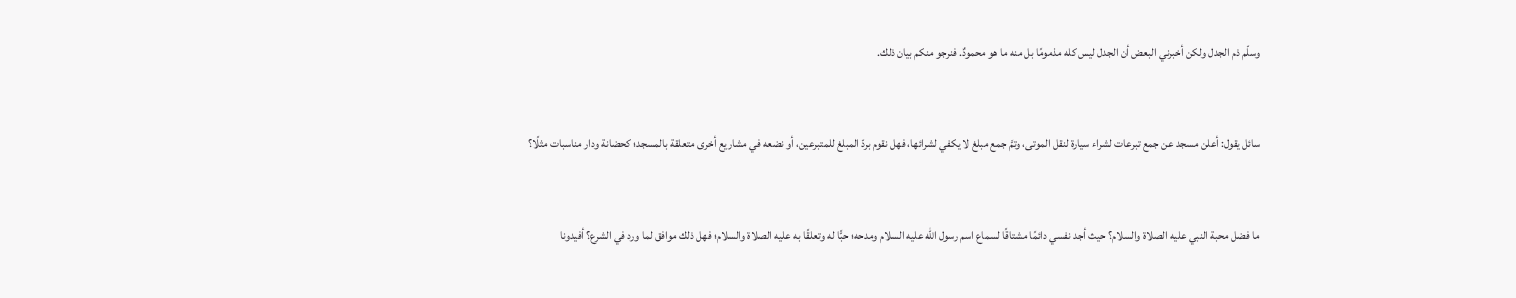وسلّم ذم الجدل ولكن أخبرني البعض أن الجدل ليس كله مذمومًا بل منه ما هو محمودٌ. فنرجو منكم بيان ذلك.


سائل يقول: أعلن مسجد عن جمع تبرعات لشراء سيارة لنقل الموتى، وتمَّ جمع مبلغ لا يكفي لشرائها، فهل نقوم بردّ المبلغ للمتبرعين، أو نضعه في مشاريع أخرى متعلقة بالمسجد؛ كحضانة ودار مناسبات مثلًا؟


ما فضل محبة النبي عليه الصلاة والسلام؟ حيث أجد نفسي دائمًا مشتاقًا لسماع اسم رسول الله عليه السلام ومدحه؛ حبًّا له وتعلقًا به عليه الصلاة والسلام؛ فهل ذلك موافق لما ورد في الشرع؟ أفيدونا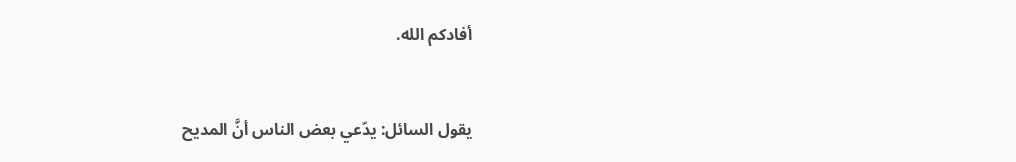أفادكم الله.


يقول السائل: يدّعي بعض الناس أنَّ المديح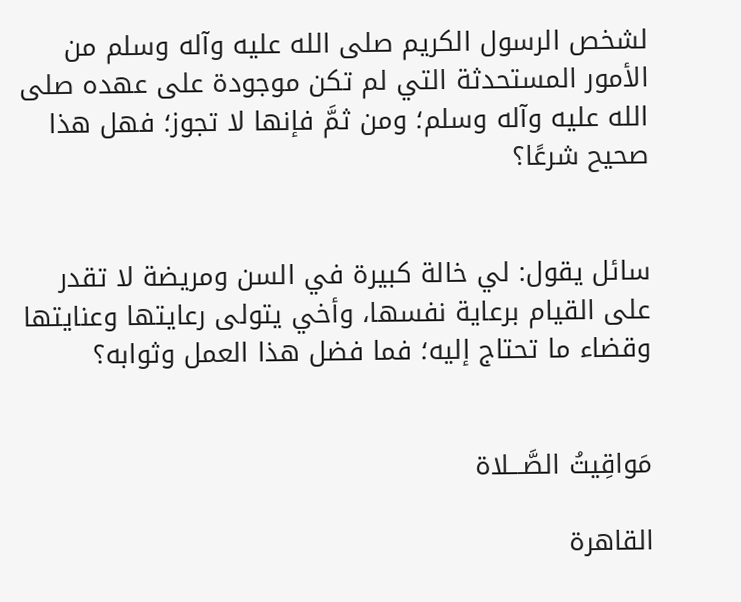لشخص الرسول الكريم صلى الله عليه وآله وسلم من الأمور المستحدثة التي لم تكن موجودة على عهده صلى الله عليه وآله وسلم؛ ومن ثمَّ فإنها لا تجوز؛ فهل هذا صحيح شرعًا؟


سائل يقول: لي خالة كبيرة في السن ومريضة لا تقدر على القيام برعاية نفسها، وأخي يتولى رعايتها وعنايتها وقضاء ما تحتاج إليه؛ فما فضل هذا العمل وثوابه؟


مَواقِيتُ الصَّـــلاة

القاهرة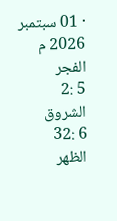· 01 سبتمبر 2026 م
الفجر
5 :2
الشروق
6 :32
الظهر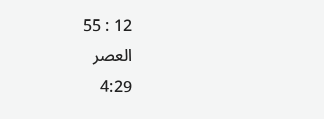12 : 55
العصر
4:29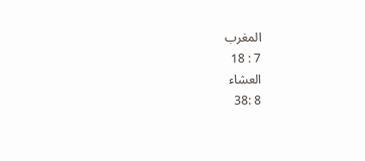المغرب
7 : 18
العشاء
8 :38